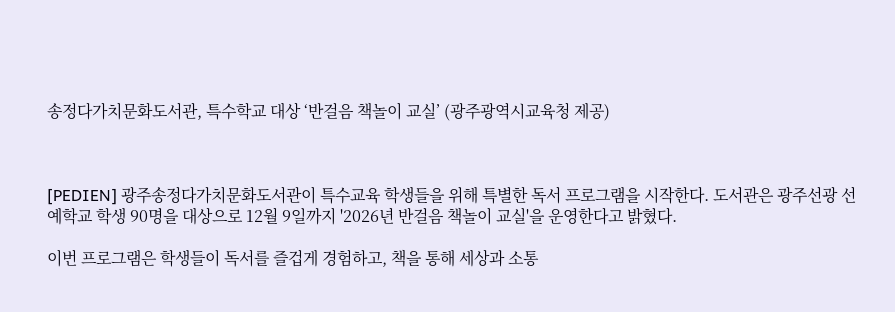송정다가치문화도서관, 특수학교 대상 ‘반걸음 책놀이 교실’ (광주광역시교육청 제공)



[PEDIEN] 광주송정다가치문화도서관이 특수교육 학생들을 위해 특별한 독서 프로그램을 시작한다. 도서관은 광주선광 선예학교 학생 90명을 대상으로 12월 9일까지 '2026년 반걸음 책놀이 교실'을 운영한다고 밝혔다.

이번 프로그램은 학생들이 독서를 즐겁게 경험하고, 책을 통해 세상과 소통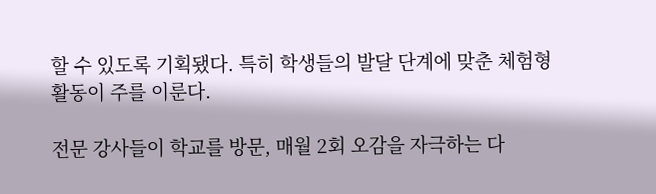할 수 있도록 기획됐다. 특히 학생들의 발달 단계에 맞춘 체험형 활동이 주를 이룬다.

전문 강사들이 학교를 방문, 매월 2회 오감을 자극하는 다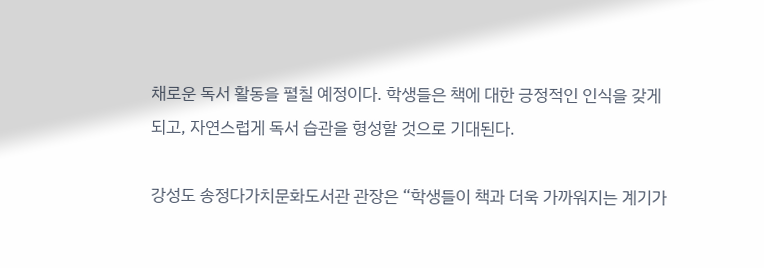채로운 독서 활동을 펼칠 예정이다. 학생들은 책에 대한 긍정적인 인식을 갖게 되고, 자연스럽게 독서 습관을 형성할 것으로 기대된다.

강성도 송정다가치문화도서관 관장은 “학생들이 책과 더욱 가까워지는 계기가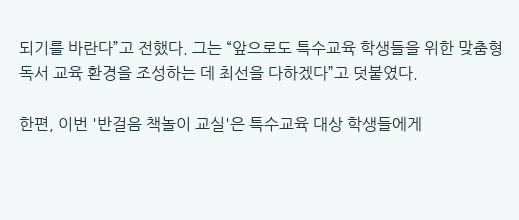되기를 바란다”고 전했다. 그는 “앞으로도 특수교육 학생들을 위한 맞춤형 독서 교육 환경을 조성하는 데 최선을 다하겠다”고 덧붙였다.

한편, 이번 '반걸음 책놀이 교실'은 특수교육 대상 학생들에게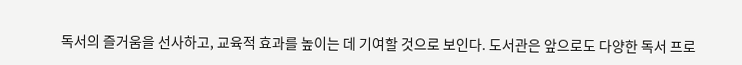독서의 즐거움을 선사하고, 교육적 효과를 높이는 데 기여할 것으로 보인다. 도서관은 앞으로도 다양한 독서 프로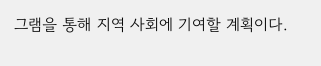그램을 통해 지역 사회에 기여할 계획이다.